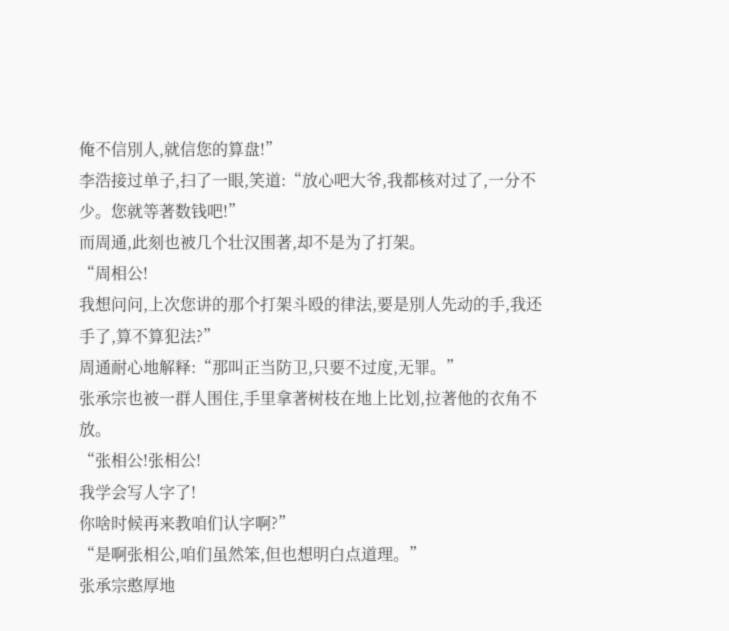俺不信別人,就信您的算盘!”
李浩接过单子,扫了一眼,笑道:“放心吧大爷,我都核对过了,一分不少。您就等著数钱吧!”
而周通,此刻也被几个壮汉围著,却不是为了打架。
“周相公!
我想问问,上次您讲的那个打架斗殴的律法,要是別人先动的手,我还手了,算不算犯法?”
周通耐心地解释:“那叫正当防卫,只要不过度,无罪。”
张承宗也被一群人围住,手里拿著树枝在地上比划,拉著他的衣角不放。
“张相公!张相公!
我学会写人字了!
你啥时候再来教咱们认字啊?”
“是啊张相公,咱们虽然笨,但也想明白点道理。”
张承宗憨厚地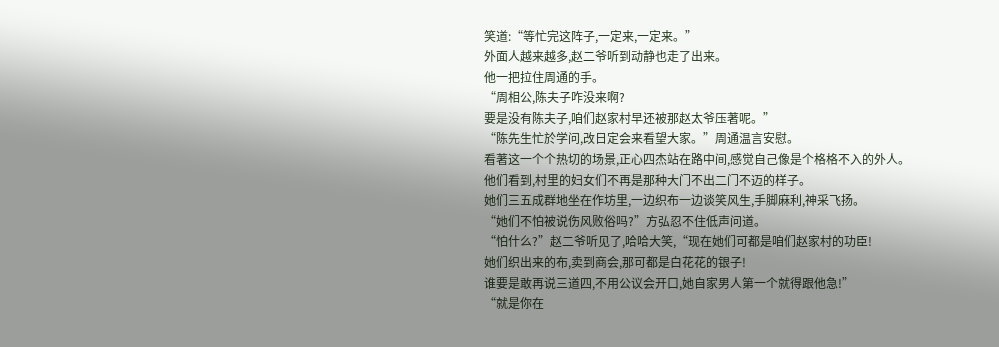笑道:“等忙完这阵子,一定来,一定来。”
外面人越来越多,赵二爷听到动静也走了出来。
他一把拉住周通的手。
“周相公,陈夫子咋没来啊?
要是没有陈夫子,咱们赵家村早还被那赵太爷压著呢。”
“陈先生忙於学问,改日定会来看望大家。”周通温言安慰。
看著这一个个热切的场景,正心四杰站在路中间,感觉自己像是个格格不入的外人。
他们看到,村里的妇女们不再是那种大门不出二门不迈的样子。
她们三五成群地坐在作坊里,一边织布一边谈笑风生,手脚麻利,神采飞扬。
“她们不怕被说伤风败俗吗?”方弘忍不住低声问道。
“怕什么?”赵二爷听见了,哈哈大笑,“现在她们可都是咱们赵家村的功臣!
她们织出来的布,卖到商会,那可都是白花花的银子!
谁要是敢再说三道四,不用公议会开口,她自家男人第一个就得跟他急!”
“就是你在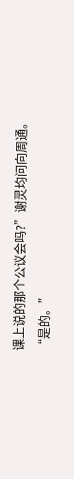课上说的那个公议会吗?”谢灵均问向周通。
“是的。”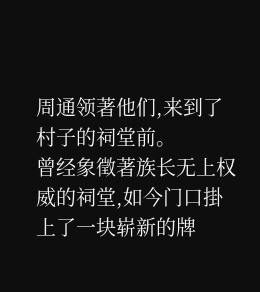周通领著他们,来到了村子的祠堂前。
曾经象徵著族长无上权威的祠堂,如今门口掛上了一块崭新的牌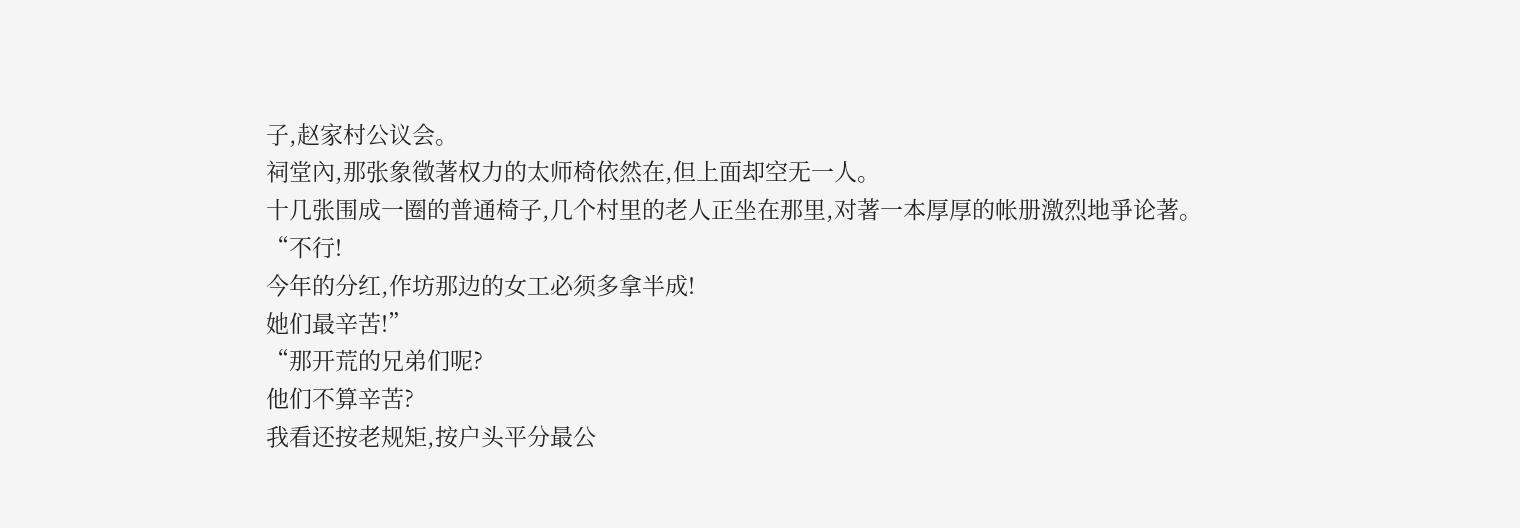子,赵家村公议会。
祠堂內,那张象徵著权力的太师椅依然在,但上面却空无一人。
十几张围成一圈的普通椅子,几个村里的老人正坐在那里,对著一本厚厚的帐册激烈地爭论著。
“不行!
今年的分红,作坊那边的女工必须多拿半成!
她们最辛苦!”
“那开荒的兄弟们呢?
他们不算辛苦?
我看还按老规矩,按户头平分最公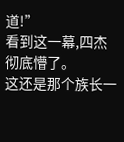道!”
看到这一幕,四杰彻底懵了。
这还是那个族长一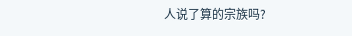人说了算的宗族吗?